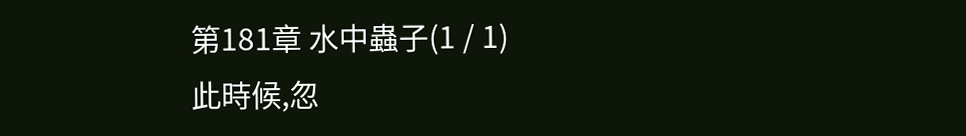第181章 水中蟲子(1 / 1)
此時候,忽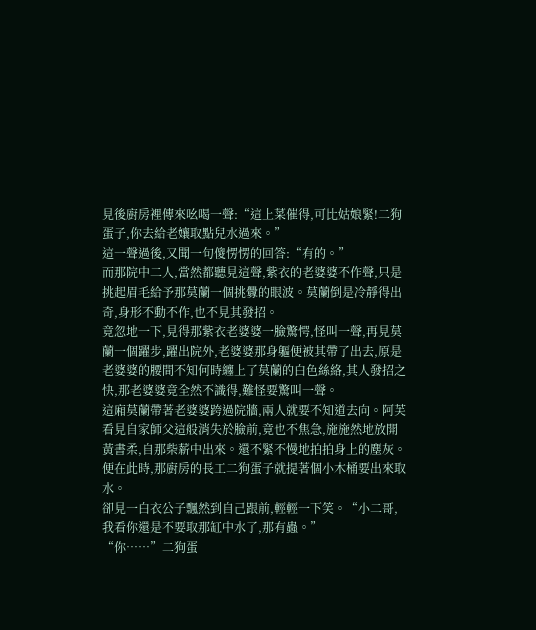見後廚房裡傳來吆喝一聲:“這上菜催得,可比姑娘緊!二狗蛋子,你去給老孃取點兒水過來。”
這一聲過後,又聞一句傻愣愣的回答:“有的。”
而那院中二人,當然都聽見這聲,紫衣的老婆婆不作聲,只是挑起眉毛給予那莫蘭一個挑釁的眼波。莫蘭倒是冷靜得出奇,身形不動不作,也不見其發招。
竟忽地一下,見得那紫衣老婆婆一臉驚愕,怪叫一聲,再見莫蘭一個躍步,躍出院外,老婆婆那身軀便被其帶了出去,原是老婆婆的腰間不知何時纏上了莫蘭的白色絲絡,其人發招之快,那老婆婆竟全然不識得,難怪要驚叫一聲。
這廂莫蘭帶著老婆婆跨過院牆,兩人就要不知道去向。阿芙看見自家師父這般消失於臉前,竟也不焦急,施施然地放開黃書柔,自那柴薪中出來。還不緊不慢地拍拍身上的塵灰。便在此時,那廚房的長工二狗蛋子就提著個小木桶要出來取水。
卻見一白衣公子飄然到自己跟前,輕輕一下笑。“小二哥,我看你還是不要取那缸中水了,那有蟲。”
“你……”二狗蛋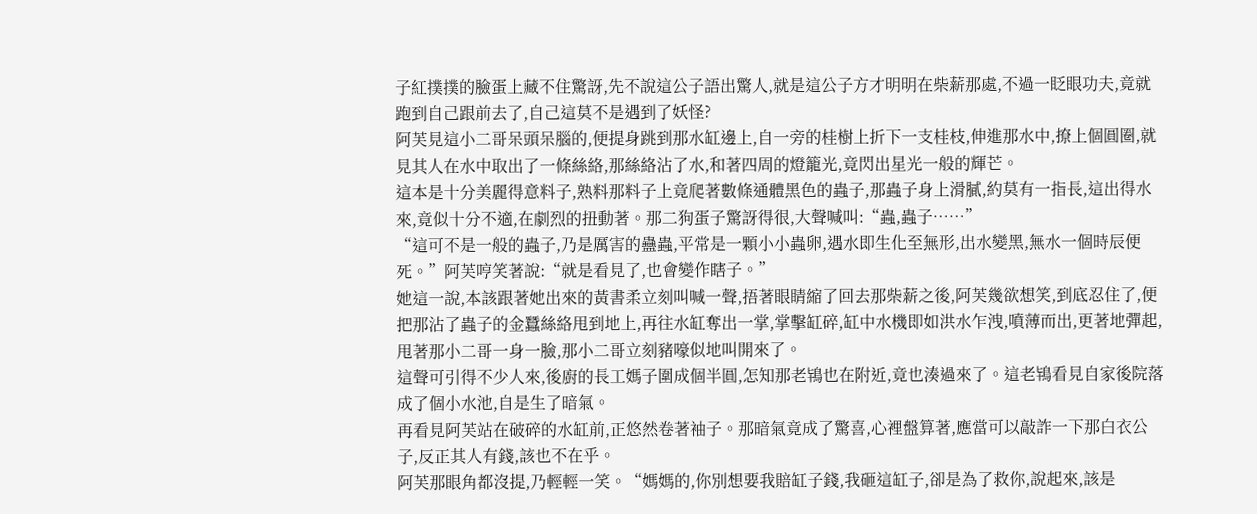子紅撲撲的臉蛋上藏不住驚訝,先不說這公子語出驚人,就是這公子方才明明在柴薪那處,不過一眨眼功夫,竟就跑到自己跟前去了,自己這莫不是遇到了妖怪?
阿芙見這小二哥呆頭呆腦的,便提身跳到那水缸邊上,自一旁的桂樹上折下一支桂枝,伸進那水中,撩上個圓圈,就見其人在水中取出了一條絲絡,那絲絡沾了水,和著四周的燈籠光,竟閃出星光一般的輝芒。
這本是十分美麗得意料子,熟料那料子上竟爬著數條通體黑色的蟲子,那蟲子身上滑膩,約莫有一指長,這出得水來,竟似十分不適,在劇烈的扭動著。那二狗蛋子驚訝得很,大聲喊叫:“蟲,蟲子……”
“這可不是一般的蟲子,乃是厲害的蠱蟲,平常是一顆小小蟲卵,遇水即生化至無形,出水變黑,無水一個時辰便死。”阿芙哼笑著說:“就是看見了,也會變作瞎子。”
她這一說,本該跟著她出來的黃書柔立刻叫喊一聲,捂著眼睛縮了回去那柴薪之後,阿芙幾欲想笑,到底忍住了,便把那沾了蟲子的金蠶絲絡甩到地上,再往水缸奪出一掌,掌擊缸碎,缸中水機即如洪水乍洩,噴薄而出,更著地彈起,甩著那小二哥一身一臉,那小二哥立刻豬嚎似地叫開來了。
這聲可引得不少人來,後廚的長工媽子圍成個半圓,怎知那老鴇也在附近,竟也湊過來了。這老鴇看見自家後院落成了個小水池,自是生了暗氣。
再看見阿芙站在破碎的水缸前,正悠然卷著袖子。那暗氣竟成了驚喜,心裡盤算著,應當可以敲詐一下那白衣公子,反正其人有錢,該也不在乎。
阿芙那眼角都沒提,乃輕輕一笑。“媽媽的,你別想要我賠缸子錢,我砸這缸子,卻是為了救你,說起來,該是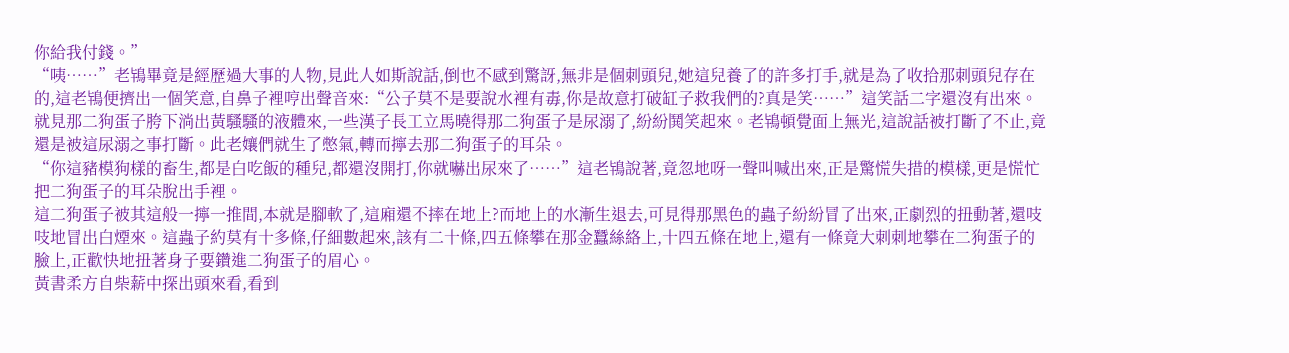你給我付錢。”
“咦……”老鴇畢竟是經歷過大事的人物,見此人如斯說話,倒也不感到驚訝,無非是個刺頭兒,她這兒養了的許多打手,就是為了收拾那刺頭兒存在的,這老鴇便擠出一個笑意,自鼻子裡哼出聲音來:“公子莫不是要說水裡有毒,你是故意打破缸子救我們的?真是笑……”這笑話二字還沒有出來。
就見那二狗蛋子胯下淌出黃騷騷的液體來,一些漢子長工立馬曉得那二狗蛋子是尿溺了,紛紛鬨笑起來。老鴇頓覺面上無光,這說話被打斷了不止,竟還是被這尿溺之事打斷。此老孃們就生了憋氣,轉而擰去那二狗蛋子的耳朵。
“你這豬模狗樣的畜生,都是白吃飯的種兒,都還沒開打,你就嚇出尿來了……”這老鴇說著,竟忽地呀一聲叫喊出來,正是驚慌失措的模樣,更是慌忙把二狗蛋子的耳朵脫出手裡。
這二狗蛋子被其這般一擰一推間,本就是腳軟了,這廂還不摔在地上?而地上的水漸生退去,可見得那黑色的蟲子紛紛冒了出來,正劇烈的扭動著,還吱吱地冒出白煙來。這蟲子約莫有十多條,仔細數起來,該有二十條,四五條攀在那金蠶絲絡上,十四五條在地上,還有一條竟大刺刺地攀在二狗蛋子的臉上,正歡快地扭著身子要鑽進二狗蛋子的眉心。
黃書柔方自柴薪中探出頭來看,看到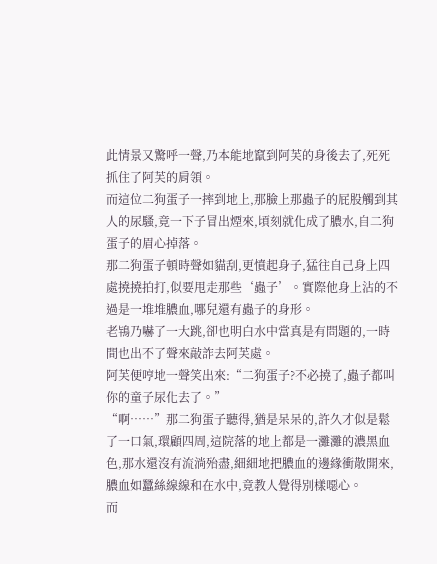此情景又驚呼一聲,乃本能地竄到阿芙的身後去了,死死抓住了阿芙的肩領。
而這位二狗蛋子一摔到地上,那臉上那蟲子的屁股觸到其人的尿騷,竟一下子冒出煙來,頃刻就化成了膿水,自二狗蛋子的眉心掉落。
那二狗蛋子頓時聲如貓刮,更憤起身子,猛往自己身上四處撓撓拍打,似要甩走那些‘蟲子’。實際他身上沾的不過是一堆堆膿血,哪兒還有蟲子的身形。
老鴇乃嚇了一大跳,卻也明白水中當真是有問題的,一時間也出不了聲來敲詐去阿芙處。
阿芙便哼地一聲笑出來:“二狗蛋子?不必撓了,蟲子都叫你的童子尿化去了。”
“啊……”那二狗蛋子聽得,猶是呆呆的,許久才似是鬆了一口氣,環顧四周,這院落的地上都是一灘灘的濃黑血色,那水還沒有流淌殆盡,細細地把膿血的邊緣衝散開來,膿血如蠶絲線線和在水中,竟教人覺得別樣噁心。
而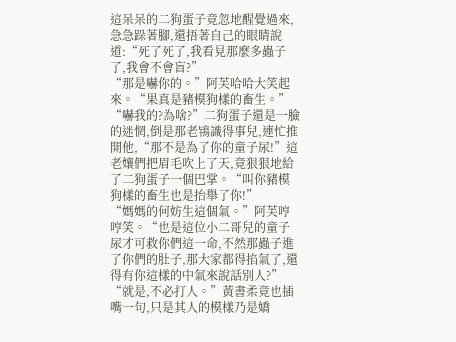這呆呆的二狗蛋子竟忽地醒覺過來,急急跺著腳,還捂著自己的眼睛說道:“死了死了,我看見那麼多蟲子了,我會不會盲?”
“那是嚇你的。”阿芙哈哈大笑起來。“果真是豬模狗樣的畜生。”
“嚇我的?為啥?”二狗蛋子還是一臉的迷惘,倒是那老鴇識得事兒,連忙推開他,“那不是為了你的童子尿!”這老孃們把眉毛吹上了天,竟狠狠地給了二狗蛋子一個巴掌。“叫你豬模狗樣的畜生也是抬舉了你!”
“媽媽的何妨生這個氣。”阿芙哼哼笑。“也是這位小二哥兒的童子尿才可救你們這一命,不然那蟲子進了你們的肚子,那大家都得掐氣了,還得有你這樣的中氣來說話別人?”
“就是,不必打人。”黃書柔竟也插嘴一句,只是其人的模樣乃是嬌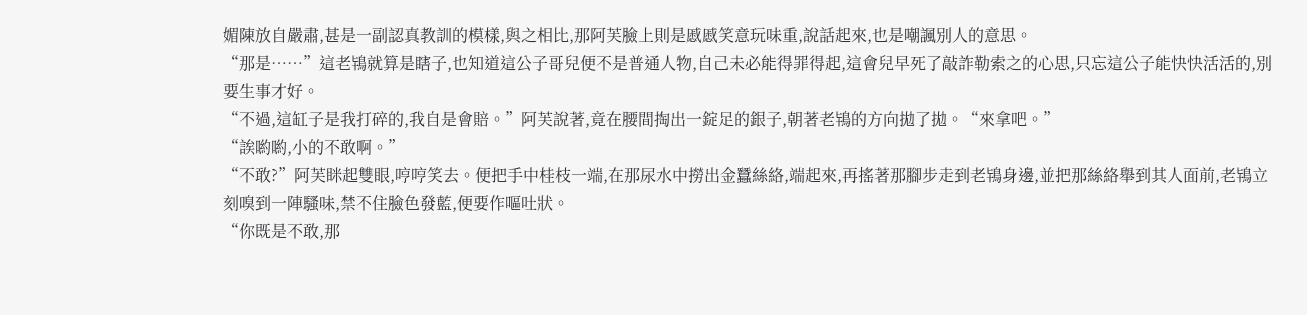媚陳放自嚴肅,甚是一副認真教訓的模樣,與之相比,那阿芙臉上則是慼慼笑意玩味重,說話起來,也是嘲諷別人的意思。
“那是……”這老鴇就算是瞎子,也知道這公子哥兒便不是普通人物,自己未必能得罪得起,這會兒早死了敲詐勒索之的心思,只忘這公子能快快活活的,別要生事才好。
“不過,這缸子是我打碎的,我自是會賠。”阿芙說著,竟在腰間掏出一錠足的銀子,朝著老鴇的方向拋了拋。“來拿吧。”
“誒喲喲,小的不敢啊。”
“不敢?”阿芙眯起雙眼,哼哼笑去。便把手中桂枝一端,在那尿水中撈出金蠶絲絡,端起來,再搖著那腳步走到老鴇身邊,並把那絲絡舉到其人面前,老鴇立刻嗅到一陣騷味,禁不住臉色發藍,便要作嘔吐狀。
“你既是不敢,那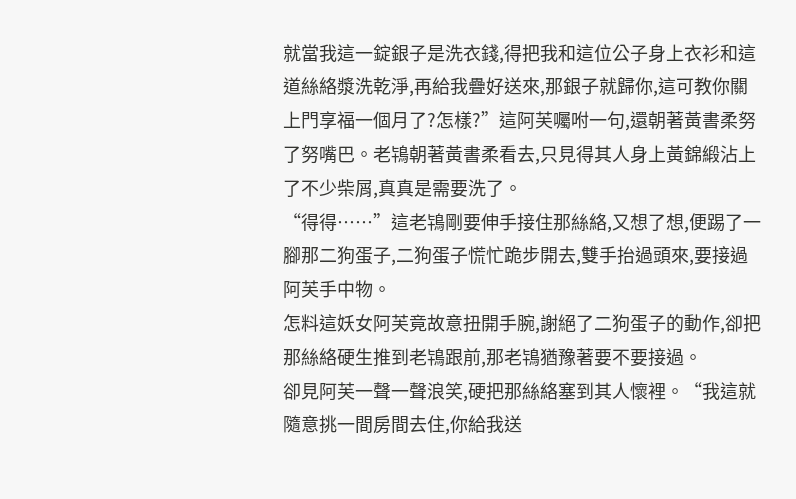就當我這一錠銀子是洗衣錢,得把我和這位公子身上衣衫和這道絲絡漿洗乾淨,再給我疊好送來,那銀子就歸你,這可教你關上門享福一個月了?怎樣?”這阿芙囑咐一句,還朝著黃書柔努了努嘴巴。老鴇朝著黃書柔看去,只見得其人身上黃錦緞沾上了不少柴屑,真真是需要洗了。
“得得……”這老鴇剛要伸手接住那絲絡,又想了想,便踢了一腳那二狗蛋子,二狗蛋子慌忙跪步開去,雙手抬過頭來,要接過阿芙手中物。
怎料這妖女阿芙竟故意扭開手腕,謝絕了二狗蛋子的動作,卻把那絲絡硬生推到老鴇跟前,那老鴇猶豫著要不要接過。
卻見阿芙一聲一聲浪笑,硬把那絲絡塞到其人懷裡。“我這就隨意挑一間房間去住,你給我送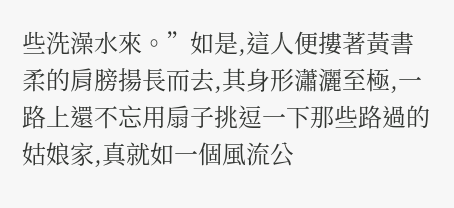些洗澡水來。”如是,這人便摟著黃書柔的肩膀揚長而去,其身形瀟灑至極,一路上還不忘用扇子挑逗一下那些路過的姑娘家,真就如一個風流公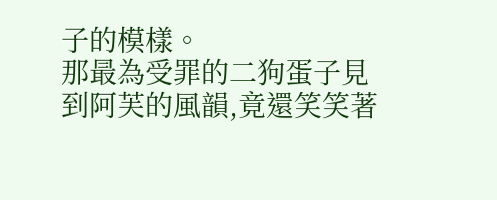子的模樣。
那最為受罪的二狗蛋子見到阿芙的風韻,竟還笑笑著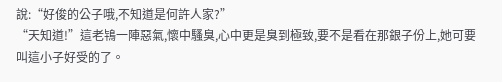說:“好俊的公子哦,不知道是何許人家?”
“天知道!”這老鴇一陣惡氣,懷中騷臭,心中更是臭到極致,要不是看在那銀子份上,她可要叫這小子好受的了。